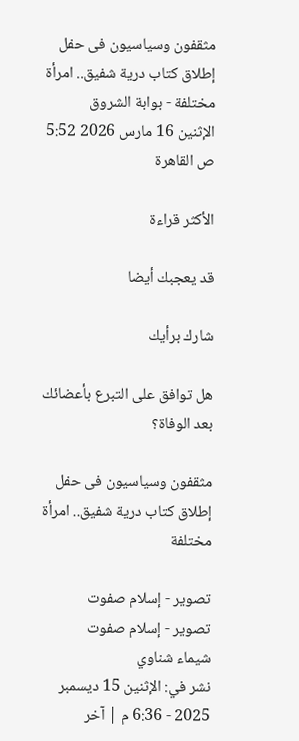مثقفون وسياسيون فى حفل إطلاق كتاب درية شفيق.. امرأة مختلفة - بوابة الشروق
الإثنين 16 مارس 2026 5:52 ص القاهرة

الأكثر قراءة

قد يعجبك أيضا

شارك برأيك

هل توافق على التبرع بأعضائك بعد الوفاة؟

مثقفون وسياسيون فى حفل إطلاق كتاب درية شفيق.. امرأة مختلفة

تصوير - إسلام صفوت
تصوير - إسلام صفوت
شيماء شناوي
نشر في: الإثنين 15 ديسمبر 2025 - 6:36 م | آخر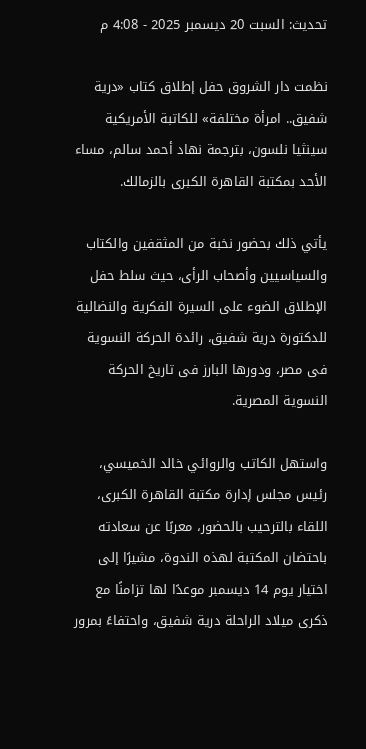تحديث: السبت 20 ديسمبر 2025 - 4:08 م

نظمت دار الشروق حفل إطلاق كتاب «درية شفيق.. امرأة مختلفة» للكاتبة الأمريكية سينثيا نلسون، بترجمة نهاد أحمد سالم، مساء الأحد بمكتبة القاهرة الكبرى بالزمالك.

يأتي ذلك بحضور نخبة من المثقفين والكتاب والسياسيين وأصحاب الرأى، حيث سلط حفل الإطلاق الضوء على السيرة الفكرية والنضالية للدكتورة درية شفيق، رائدة الحركة النسوية فى مصر، ودورها البارز فى تاريخ الحركة النسوية المصرية.

واستهل الكاتب والروائي خالد الخميسي، رئيس مجلس إدارة مكتبة القاهرة الكبرى، اللقاء بالترحيب بالحضور، معربًا عن سعادته باحتضان المكتبة لهذه الندوة، مشيرًا إلى اختيار يوم 14 ديسمبر موعدًا لها تزامنًا مع ذكرى ميلاد الراحلة درية شفيق، واحتفاءً بمرور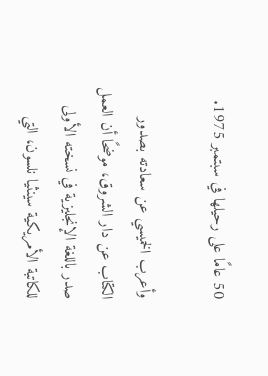50 عامًا على رحيلها في سبتمبر 1975.

وأعرب الخميسي عن سعادته بصدور الكتاب عن دار الشروق، موضحًا أن العمل صدر باللغة الإنجليزية في نسخته الأولى للكاتبة الأمريكية سينثيا نلسون، التي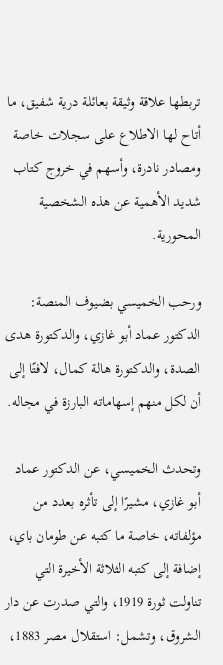تربطها علاقة وثيقة بعائلة درية شفيق، ما أتاح لها الاطلاع على سجلات خاصة ومصادر نادرة، وأسهم في خروج كتاب شديد الأهمية عن هذه الشخصية المحورية.

ورحب الخميسي بضيوف المنصة: الدكتور عماد أبو غازي، والدكتورة هدى الصدة، والدكتورة هالة كمال، لافتًا إلى أن لكل منهم إسهاماته البارزة في مجاله.

وتحدث الخميسي، عن الدكتور عماد أبو غازي، مشيرًا إلى تأثره بعدد من مؤلفاته، خاصة ما كتبه عن طومان باي، إضافة إلى كتبه الثلاثة الأخيرة التي تناولت ثورة 1919، والتي صدرت عن دار الشروق، وتشمل: استقلال مصر 1883،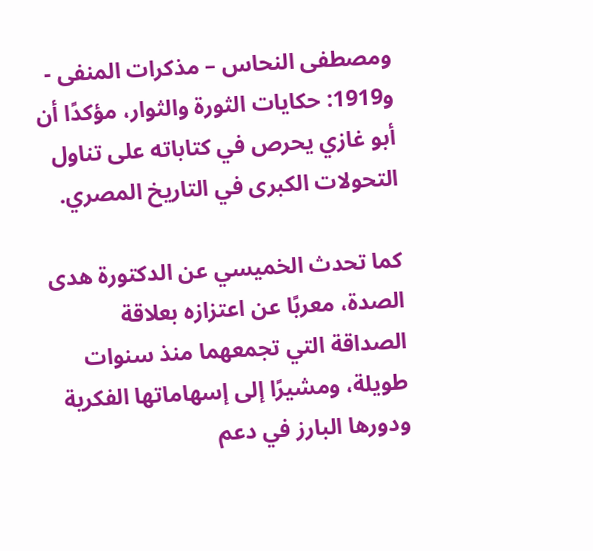ومصطفى النحاس – مذكرات المنفى - و1919: حكايات الثورة والثوار، مؤكدًا أن أبو غازي يحرص في كتاباته على تناول التحولات الكبرى في التاريخ المصري.

كما تحدث الخميسي عن الدكتورة هدى الصدة، معربًا عن اعتزازه بعلاقة الصداقة التي تجمعهما منذ سنوات طويلة، ومشيرًا إلى إسهاماتها الفكرية ودورها البارز في دعم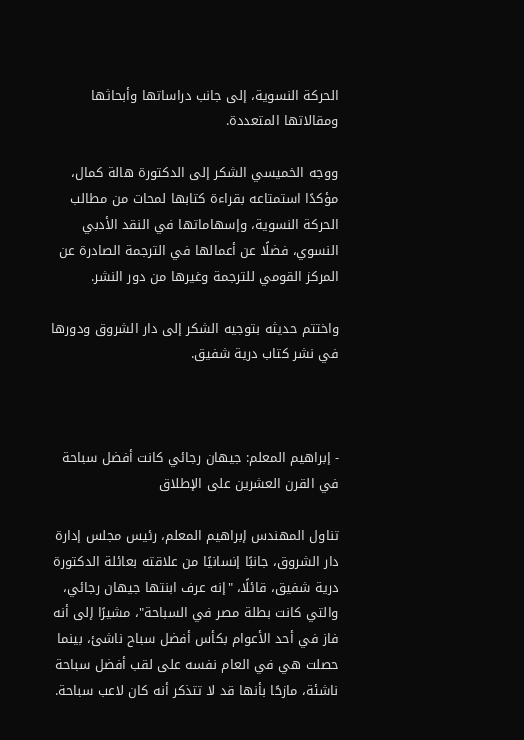الحركة النسوية، إلى جانب دراساتها وأبحاثها ومقالاتها المتعددة.

ووجه الخميسي الشكر إلى الدكتورة هالة كمال، مؤكدًا استمتاعه بقراءة كتابها لمحات من مطالب الحركة النسوية، وإسهاماتها في النقد الأدبي النسوي، فضلًا عن أعمالها في الترجمة الصادرة عن المركز القومي للترجمة وغيرها من دور النشر.

واختتم حديثه بتوجيه الشكر إلى دار الشروق ودورها في نشر كتاب درية شفيق.



- إبراهيم المعلم: جيهان رجائي كانت أفضل سباحة في القرن العشرين على الإطلاق

تناول المهندس إبراهيم المعلم، رئيس مجلس إدارة دار الشروق، جانبًا إنسانيًا من علاقته بعائلة الدكتورة درية شفيق، قائلًا، "إنه عرف ابنتها جيهان رجائي، والتي كانت بطلة مصر في السباحة"، مشيرًا إلى أنه فاز في أحد الأعوام بكأس أفضل سباح ناشئ، بينما حصلت هي في العام نفسه على لقب أفضل سباحة ناشئة، مازحًا بأنها قد لا تتذكر أنه كان لاعب سباحة.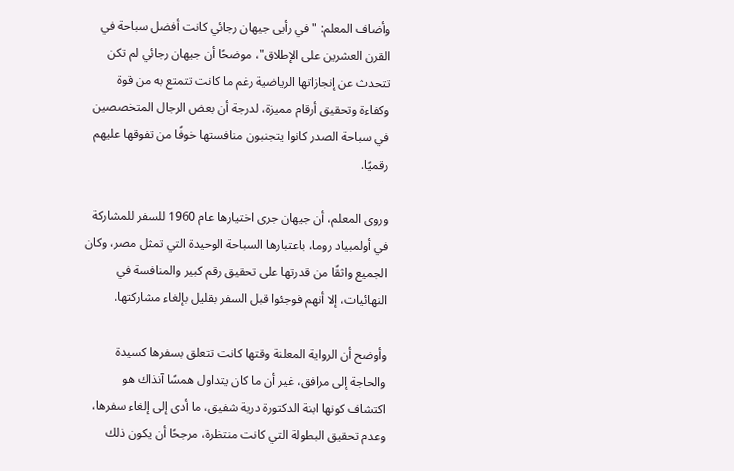وأضاف المعلم: "في رأيى جيهان رجائي كانت أفضل سباحة في القرن العشرين على الإطلاق"، موضحًا أن جيهان رجائي لم تكن تتحدث عن إنجازاتها الرياضية رغم ما كانت تتمتع به من قوة وكفاءة وتحقيق أرقام مميزة، لدرجة أن بعض الرجال المتخصصين في سباحة الصدر كانوا يتجنبون منافستها خوفًا من تفوقها عليهم رقميًا.

وروى المعلم، أن جيهان جرى اختيارها عام 1960 للسفر للمشاركة في أولمبياد روما، باعتبارها السباحة الوحيدة التي تمثل مصر، وكان الجميع واثقًا من قدرتها على تحقيق رقم كبير والمنافسة في النهائيات، إلا أنهم فوجئوا قبل السفر بقليل بإلغاء مشاركتها.

وأوضح أن الرواية المعلنة وقتها كانت تتعلق بسفرها كسيدة والحاجة إلى مرافق، غير أن ما كان يتداول همسًا آنذاك هو اكتشاف كونها ابنة الدكتورة درية شفيق، ما أدى إلى إلغاء سفرها، وعدم تحقيق البطولة التي كانت منتظرة، مرجحًا أن يكون ذلك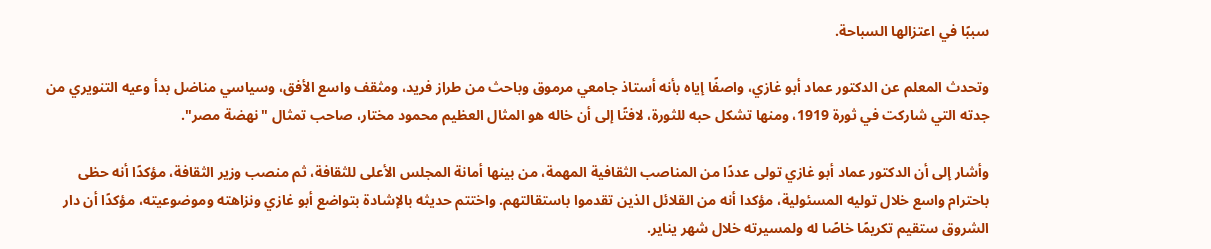سببًا في اعتزالها السباحة.

وتحدث المعلم عن الدكتور عماد أبو غازي، واصفًا إياه بأنه أستاذ جامعي مرموق وباحث من طراز فريد، ومثقف واسع الأفق، وسياسي مناضل بدأ وعيه التنويري من جدته التي شاركت في ثورة 1919، ومنها تشكل حبه للثورة، لافتًا إلى أن خاله هو المثال العظيم محمود مختار، صاحب تمثال "نهضة مصر".

وأشار إلى أن الدكتور عماد أبو غازي تولى عددًا من المناصب الثقافية المهمة، من بينها أمانة المجلس الأعلى للثقافة، ثم منصب وزير الثقافة، مؤكدًا أنه حظى باحترام واسع خلال توليه المسئولية، مؤكدا أنه من القلائل الذين تقدموا باستقالتهم. واختتم حديثه بالإشادة بتواضع أبو غازي ونزاهته وموضوعيته، مؤكدًا أن دار الشروق ستقيم تكريمًا خاصًا له ولمسيرته خلال شهر يناير.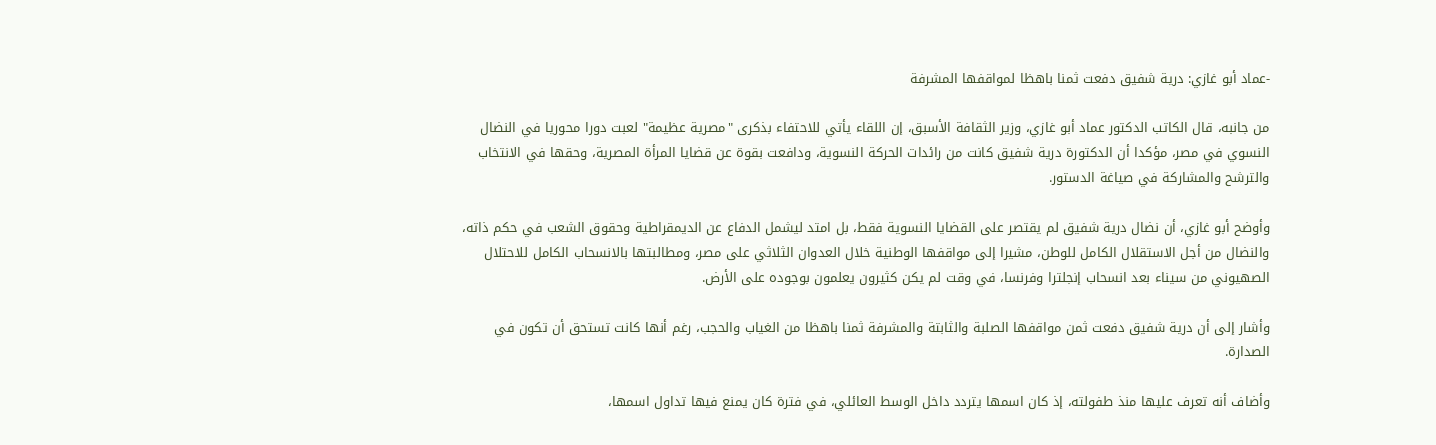-عماد أبو غازي: درية شفيق دفعت ثمنا باهظا لمواقفها المشرفة

من جانبه، قال الكاتب الدكتور عماد أبو غازي، وزير الثقافة الأسبق، إن اللقاء يأتي للاحتفاء بذكرى "مصرية عظيمة" لعبت دورا محوريا في النضال النسوي في مصر، مؤكدا أن الدكتورة درية شفيق كانت من رائدات الحركة النسوية، ودافعت بقوة عن قضايا المرأة المصرية، وحقها في الانتخاب والترشح والمشاركة في صياغة الدستور.

وأوضح أبو غازي، أن نضال درية شفيق لم يقتصر على القضايا النسوية فقط، بل امتد ليشمل الدفاع عن الديمقراطية وحقوق الشعب في حكم ذاته، والنضال من أجل الاستقلال الكامل للوطن، مشيرا إلى مواقفها الوطنية خلال العدوان الثلاثي على مصر، ومطالبتها بالانسحاب الكامل للاحتلال الصهيوني من سيناء بعد انسحاب إنجلترا وفرنسا، في وقت لم يكن كثيرون يعلمون بوجوده على الأرض.

وأشار إلى أن درية شفيق دفعت ثمن مواقفها الصلبة والثابتة والمشرفة ثمنا باهظا من الغياب والحجب، رغم أنها كانت تستحق أن تكون في الصدارة.

وأضاف أنه تعرف عليها منذ طفولته، إذ كان اسمها يتردد داخل الوسط العائلي، في فترة كان يمنع فيها تداول اسمها،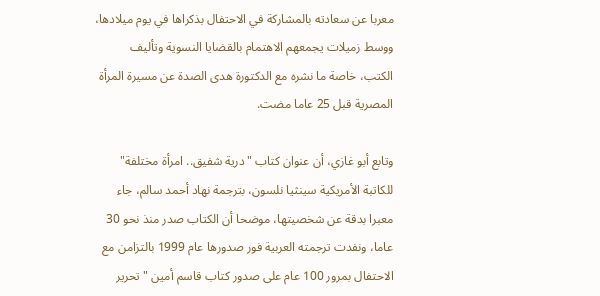معربا عن سعادته بالمشاركة في الاحتفال بذكراها في يوم ميلادها، ووسط زميلات يجمعهم الاهتمام بالقضايا النسوية وتأليف الكتب، خاصة ما نشره مع الدكتورة هدى الصدة عن مسيرة المرأة المصرية قبل 25 عاما مضت.

وتابع أبو غازي، أن عنوان كتاب "درية شفيق.. امرأة مختلفة" للكاتبة الأمريكية سينثيا نلسون، بترجمة نهاد أحمد سالم، جاء معبرا بدقة عن شخصيتها، موضحا أن الكتاب صدر منذ نحو 30 عاما، ونفدت ترجمته العربية فور صدورها عام 1999 بالتزامن مع الاحتفال بمرور 100 عام على صدور كتاب قاسم أمين "تحرير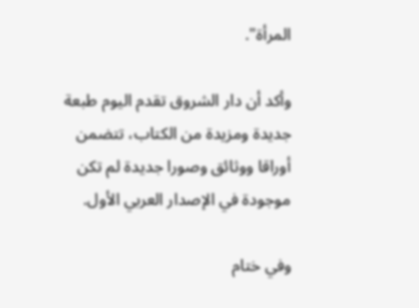المرأة".

وأكد أن دار الشروق تقدم اليوم طبعة جديدة ومزيدة من الكتاب، تتضمن أوراقا ووثائق وصورا جديدة لم تكن موجودة في الإصدار العربي الأول.

وفي ختام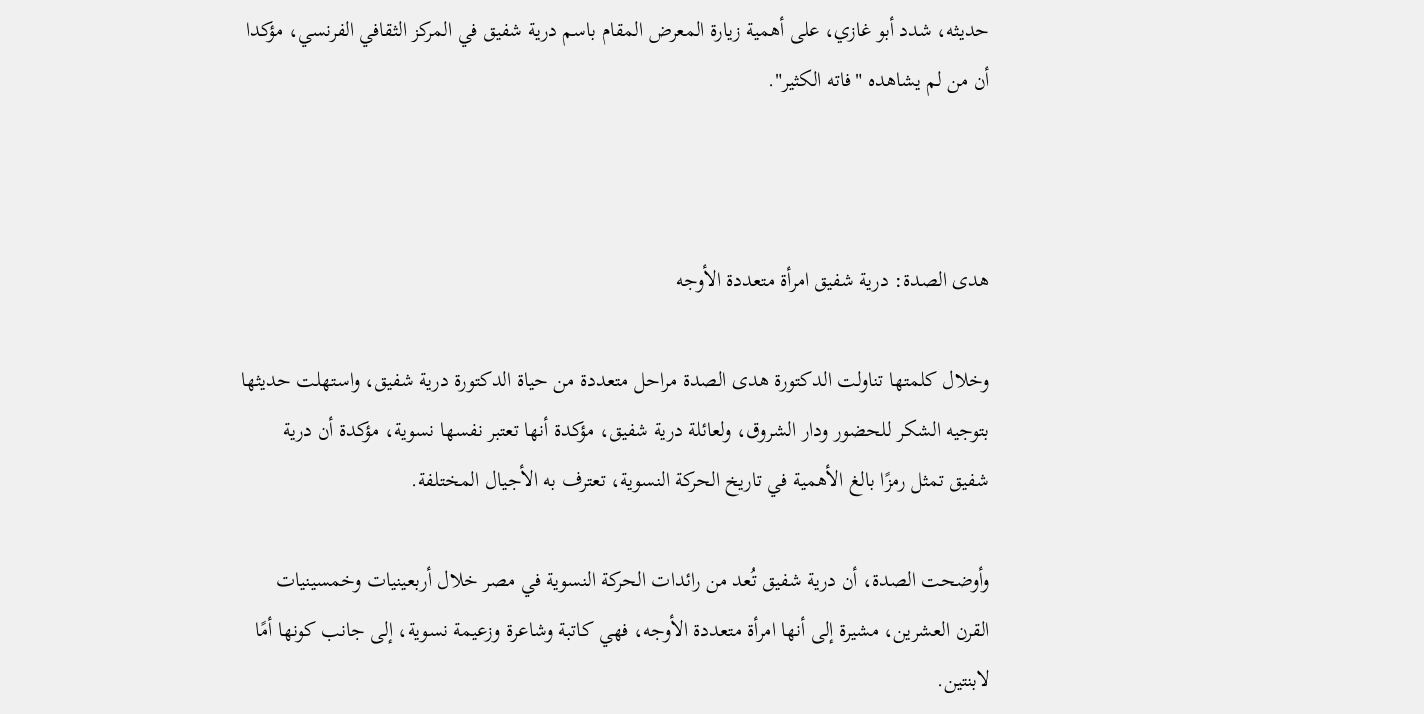حديثه، شدد أبو غازي، على أهمية زيارة المعرض المقام باسم درية شفيق في المركز الثقافي الفرنسي، مؤكدا أن من لم يشاهده "فاته الكثير".



هدى الصدة: درية شفيق امرأة متعددة الأوجه

وخلال كلمتها تناولت الدكتورة هدى الصدة مراحل متعددة من حياة الدكتورة درية شفيق، واستهلت حديثها بتوجيه الشكر للحضور ودار الشروق، ولعائلة درية شفيق، مؤكدة أنها تعتبر نفسها نسوية، مؤكدة أن درية شفيق تمثل رمزًا بالغ الأهمية في تاريخ الحركة النسوية، تعترف به الأجيال المختلفة.

وأوضحت الصدة، أن درية شفيق تُعد من رائدات الحركة النسوية في مصر خلال أربعينيات وخمسينيات القرن العشرين، مشيرة إلى أنها امرأة متعددة الأوجه، فهي كاتبة وشاعرة وزعيمة نسوية، إلى جانب كونها أمًا لابنتين.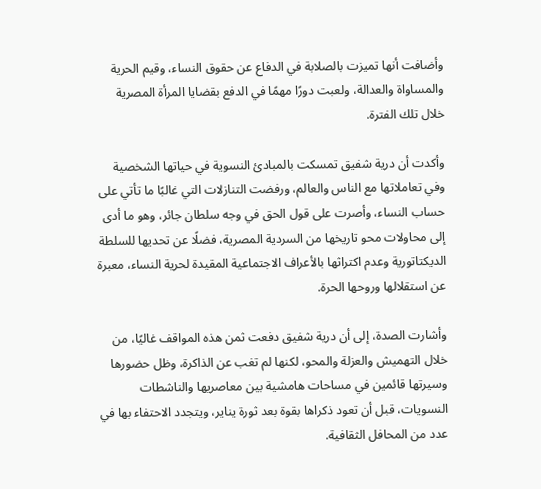وأضافت أنها تميزت بالصلابة في الدفاع عن حقوق النساء، وقيم الحرية والمساواة والعدالة، ولعبت دورًا مهمًا في الدفع بقضايا المرأة المصرية خلال تلك الفترة.

وأكدت أن درية شفيق تمسكت بالمبادئ النسوية في حياتها الشخصية وفي تعاملاتها مع الناس والعالم، ورفضت التنازلات التي غالبًا ما تأتي على حساب النساء، وأصرت على قول الحق في وجه سلطان جائر، وهو ما أدى إلى محاولات محو تاريخها من السردية المصرية، فضلًا عن تحديها للسلطة الديكتاتورية وعدم اكتراثها بالأعراف الاجتماعية المقيدة لحرية النساء، معبرة عن استقلالها وروحها الحرة.

وأشارت الصدة، إلى أن درية شفيق دفعت ثمن هذه المواقف غاليًا، من خلال التهميش والعزلة والمحو، لكنها لم تغب عن الذاكرة، وظل حضورها وسيرتها قائمين في مساحات هامشية بين معاصريها والناشطات النسويات، قبل أن تعود ذكراها بقوة بعد ثورة يناير، ويتجدد الاحتفاء بها في عدد من المحافل الثقافية.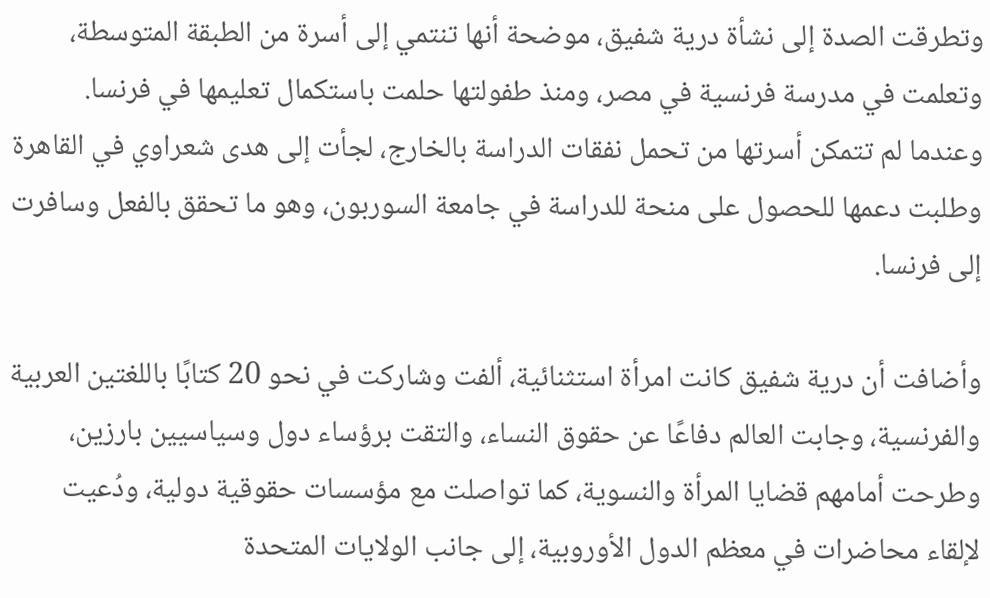وتطرقت الصدة إلى نشأة درية شفيق، موضحة أنها تنتمي إلى أسرة من الطبقة المتوسطة، وتعلمت في مدرسة فرنسية في مصر، ومنذ طفولتها حلمت باستكمال تعليمها في فرنسا. وعندما لم تتمكن أسرتها من تحمل نفقات الدراسة بالخارج، لجأت إلى هدى شعراوي في القاهرة وطلبت دعمها للحصول على منحة للدراسة في جامعة السوربون، وهو ما تحقق بالفعل وسافرت إلى فرنسا.

وأضافت أن درية شفيق كانت امرأة استثنائية، ألفت وشاركت في نحو 20 كتابًا باللغتين العربية والفرنسية، وجابت العالم دفاعًا عن حقوق النساء، والتقت برؤساء دول وسياسيين بارزين، وطرحت أمامهم قضايا المرأة والنسوية، كما تواصلت مع مؤسسات حقوقية دولية، ودُعيت لإلقاء محاضرات في معظم الدول الأوروبية، إلى جانب الولايات المتحدة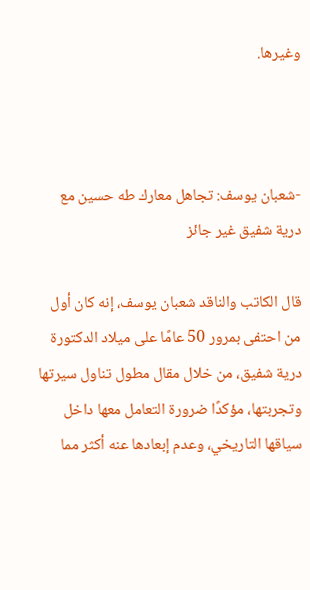وغيرها.



-شعبان يوسف: تجاهل معارك طه حسين مع درية شفيق غير جائز

قال الكاتب والناقد شعبان يوسف، إنه كان أول من احتفى بمرور 50 عامًا على ميلاد الدكتورة درية شفيق، من خلال مقال مطول تناول سيرتها وتجربتها، مؤكدًا ضرورة التعامل معها داخل سياقها التاريخي، وعدم إبعادها عنه أكثر مما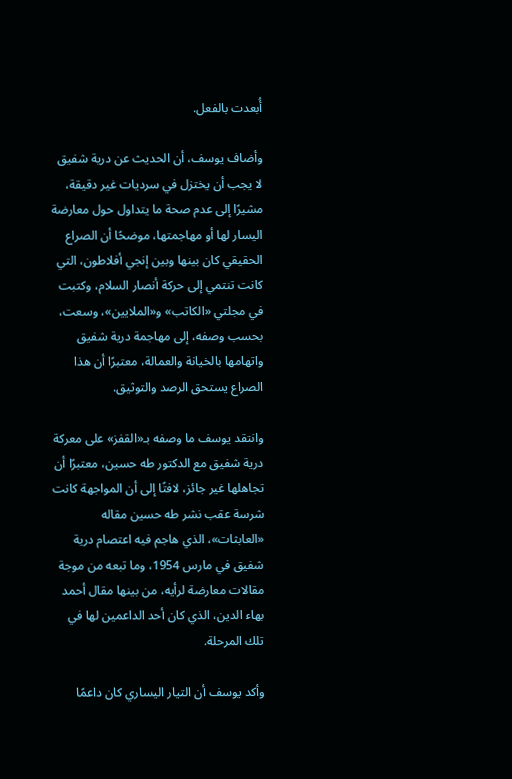أُبعدت بالفعل.

وأضاف يوسف، أن الحديث عن درية شفيق لا يجب أن يختزل في سرديات غير دقيقة، مشيرًا إلى عدم صحة ما يتداول حول معارضة اليسار لها أو مهاجمتها، موضحًا أن الصراع الحقيقي كان بينها وبين إنجي أفلاطون، التي كانت تنتمي إلى حركة أنصار السلام، وكتبت في مجلتي «الكاتب» و«الملايين»، وسعت، بحسب وصفه، إلى مهاجمة درية شفيق واتهامها بالخيانة والعمالة، معتبرًا أن هذا الصراع يستحق الرصد والتوثيق.

وانتقد يوسف ما وصفه بـ«القفز» على معركة درية شفيق مع الدكتور طه حسين، معتبرًا أن تجاهلها غير جائز، لافتًا إلى أن المواجهة كانت شرسة عقب نشر طه حسين مقاله «العابثات»، الذي هاجم فيه اعتصام درية شفيق في مارس 1954، وما تبعه من موجة مقالات معارضة لرأيه، من بينها مقال أحمد بهاء الدين، الذي كان أحد الداعمين لها في تلك المرحلة.

وأكد يوسف أن التيار اليساري كان داعمًا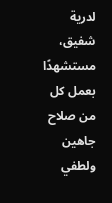لدرية شفيق، مستشهدًا بعمل كل من صلاح جاهين ولطفي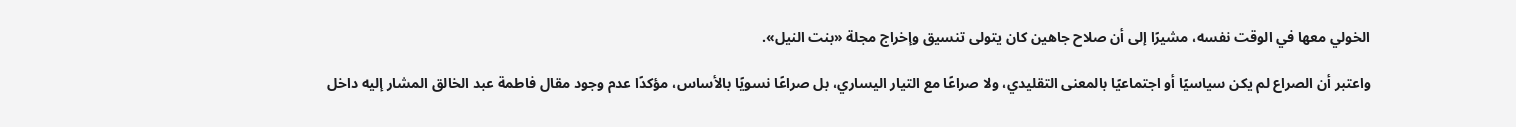الخولي معها في الوقت نفسه، مشيرًا إلى أن صلاح جاهين كان يتولى تنسيق وإخراج مجلة «بنت النيل».

واعتبر أن الصراع لم يكن سياسيًا أو اجتماعيًا بالمعنى التقليدي، ولا صراعًا مع التيار اليساري، بل صراعًا نسويًا بالأساس، مؤكدًا عدم وجود مقال فاطمة عبد الخالق المشار إليه داخل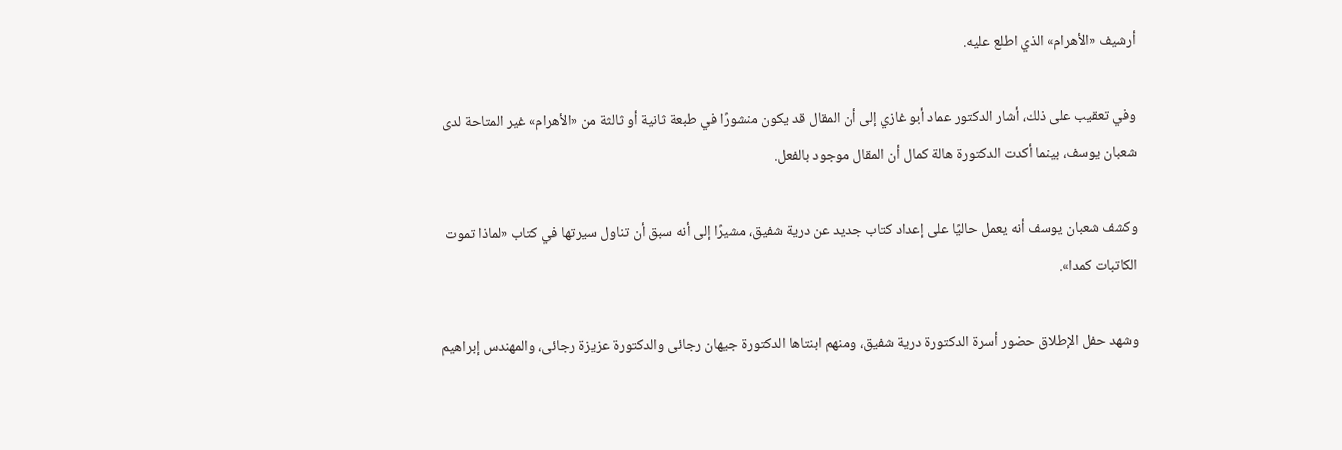أرشيف «الأهرام» الذي اطلع عليه.

وفي تعقيب على ذلك، أشار الدكتور عماد أبو غازي إلى أن المقال قد يكون منشورًا في طبعة ثانية أو ثالثة من «الأهرام» غير المتاحة لدى شعبان يوسف، بينما أكدت الدكتورة هالة كمال أن المقال موجود بالفعل.

وكشف شعبان يوسف أنه يعمل حاليًا على إعداد كتاب جديد عن درية شفيق، مشيرًا إلى أنه سبق أن تناول سيرتها في كتاب «لماذا تموت الكاتبات كمدا».

وشهد حفل الإطلاق حضور أسرة الدكتورة درية شفيق، ومنهم ابنتاها الدكتورة جيهان رجائى والدكتورة عزيزة رجائى، والمهندس إبراهيم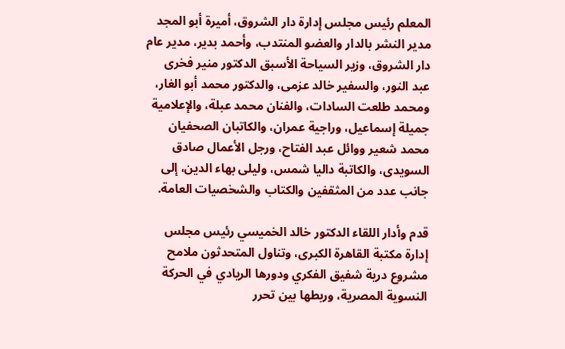المعلم رئيس مجلس إدارة دار الشروق، أميرة أبو المجد مدير النشر بالدار والعضو المنتدب، وأحمد بدير، مدير عام دار الشروق، وزير السياحة الأسبق الدكتور منير فخرى عبد النور، والسفير خالد عزمى، والدكتور محمد أبو الغار، ومحمد طلعت السادات، والفنان محمد عبلة، والإعلامية جميلة إسماعيل، وراجية عمران، والكاتبان الصحفيان محمد شعير ووائل عبد الفتاح، ورجل الأعمال صادق السويدى، والكاتبة داليا شمس، وليلى بهاء الدين، إلى جانب عدد من المثقفين والكتاب والشخصيات العامة.

قدم وأدار اللقاء الدكتور خالد الخميسي رئيس مجلس إدارة مكتبة القاهرة الكبرى، وتناول المتحدثون ملامح مشروع درية شفيق الفكري ودورها الريادي في الحركة النسوية المصرية، وربطها بين تحرر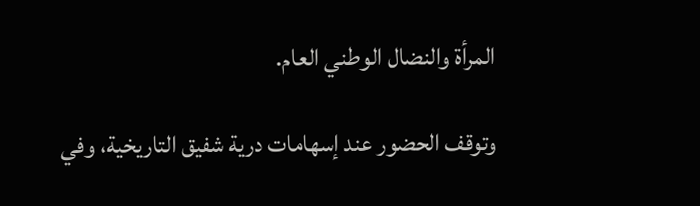المرأة والنضال الوطني العام.

وتوقف الحضور عند إسهامات درية شفيق التاريخية، وفي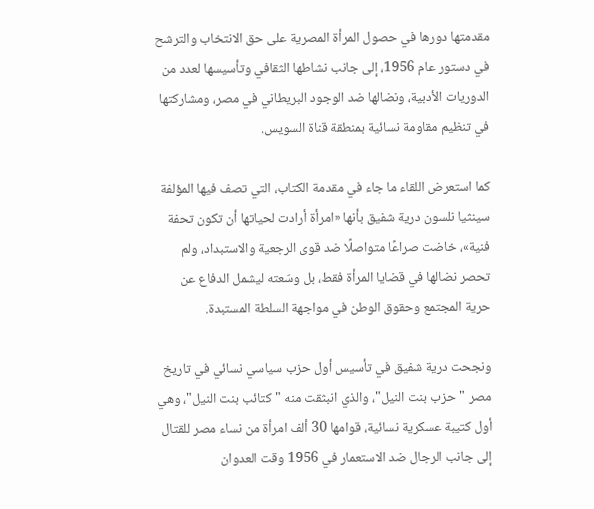مقدمتها دورها في حصول المرأة المصرية على حق الانتخاب والترشح في دستور عام 1956، إلى جانب نشاطها الثقافي وتأسيسها لعدد من الدوريات الأدبية، ونضالها ضد الوجود البريطاني في مصر، ومشاركتها في تنظيم مقاومة نسائية بمنطقة قناة السويس.

كما استعرض اللقاء ما جاء في مقدمة الكتاب، التي تصف فيها المؤلفة سينثيا نلسون درية شفيق بأنها «امرأة أرادت لحياتها أن تكون تحفة فنية»، خاضت صراعًا متواصلًا ضد قوى الرجعية والاستبداد، ولم تحصر نضالها في قضايا المرأة فقط، بل وسّعته ليشمل الدفاع عن حرية المجتمع وحقوق الوطن في مواجهة السلطة المستبدة.

ونجحت درية شفيق في تأسيس أول حزب سياسي نسائي في تاريخ مصر "حزب بنت النيل"، والذي انبثقت منه "كتائب بنت النيل"، وهي أول كتيبة عسكرية نسائية، قوامها 30 ألف امرأة من نساء مصر للقتال إلى جانب الرجال ضد الاستعمار في 1956 وقت العدوان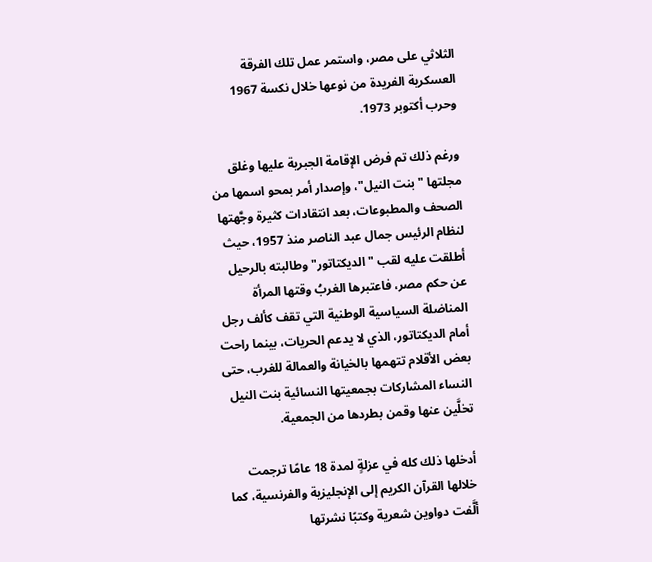الثلاثي على مصر، واستمر عمل تلك الفرقة العسكرية الفريدة من نوعها خلال نكسة 1967 وحرب أكتوبر 1973.

ورغم ذلك تم فرض الإقامة الجبرية عليها وغلق مجلتها "بنت النيل"، وإصدار أمر بمحو اسمها من الصحف والمطبوعات، بعد انتقادات كثيرة وجَّهتها لنظام الرئيس جمال عبد الناصر منذ 1957، حيث أطلقت عليه لقب "الديكتاتور" وطالبته بالرحيل عن حكم مصر، فاعتبرها الغربُ وقتها المرأة المناضلة السياسية الوطنية التي تقف كألف رجل أمام الديكتاتور، الذي لا يدعم الحريات، بينما راحت بعض الأقلام تتهمها بالخيانة والعمالة للغرب، حتى النساء المشاركات بجمعيتها النسائية بنت النيل تخلَّين عنها وقمن بطردها من الجمعية.

أدخلها ذلك كله في عزلةٍ لمدة 18 عامًا ترجمت خلالها القرآن الكريم إلى الإنجليزية والفرنسية، كما ألَّفت دواوين شعرية وكتبًا نشرتها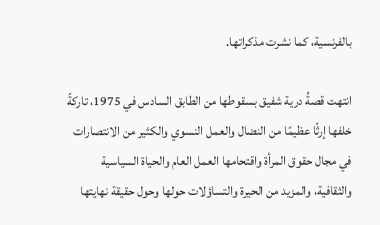بالفرنسية، كما نشرت مذكراتها.

انتهت قصةُ درية شفيق بسقوطها من الطابق السادس في 1975، تاركةً خلفها إرثًا عظيمًا من النضال والعمل النسوي والكثير من الانتصارات في مجال حقوق المرأة واقتحامها العمل العام والحياة السياسية والثقافية، والمزيد من الحيرة والتساؤلات حولها وحول حقيقة نهايتها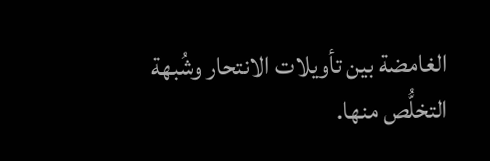الغامضة بين تأويلات الانتحار وشُبهة التخلُّص منها.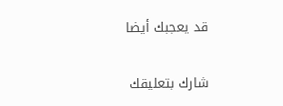قد يعجبك أيضا

شارك بتعليقك